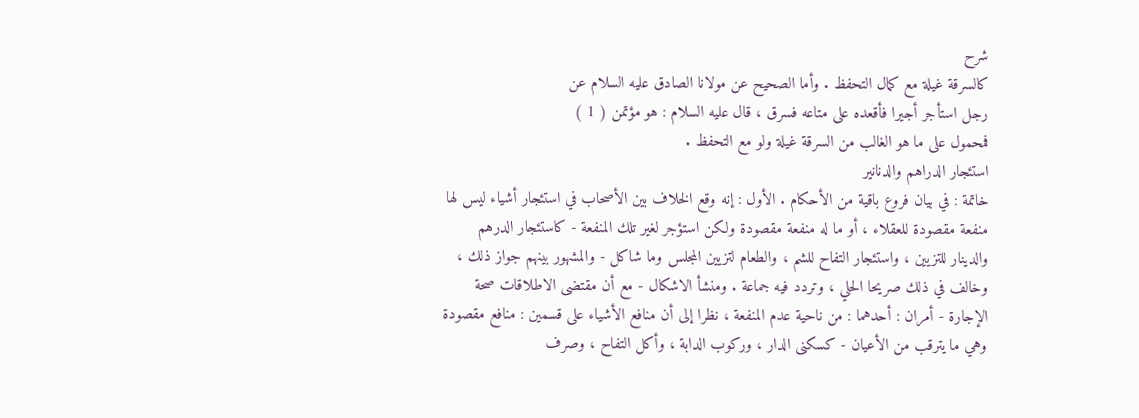شرح
كالسرقة غيلة مع كمال التحفظ . وأما الصحيح عن مولانا الصادق عليه السلام عن
رجل استأجر أجيرا فأقعده على متاعه فسرق ، قال عليه السلام : هو مؤتمن ( 1 )
فمحمول على ما هو الغالب من السرقة غيلة ولو مع التحفظ .
استئجار الدراهم والدنانير
خاتمة : في بيان فروع باقية من الأحكام . الأول : إنه وقع الخلاف بين الأصحاب في استئجار أشياء ليس لها منفعة مقصودة للعقلاء ، أو ما له منفعة مقصودة ولكن استؤجر لغير تلك المنفعة - كاستئجار الدرهم والدينار للتزيين ، واستئجار التفاح للشم ، والطعام لتزيين المجلس وما شاكل - والمشهور بينهم جواز ذلك ، وخالف في ذلك صريحا الحلي ، وتردد فيه جماعة . ومنشأ الاشكال - مع أن مقتضى الاطلاقات صحة الإجارة - أمران : أحدهما : من ناحية عدم المنفعة ، نظرا إلى أن منافع الأشياء على قسمين : منافع مقصودة وهي ما يترقب من الأعيان - كسكنى الدار ، وركوب الدابة ، وأكل التفاح ، وصرف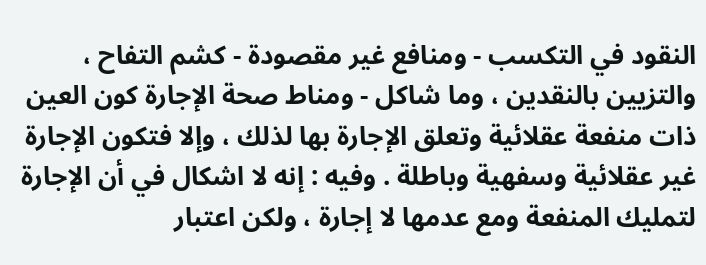النقود في التكسب - ومنافع غير مقصودة - كشم التفاح ، والتزيين بالنقدين ، وما شاكل - ومناط صحة الإجارة كون العين ذات منفعة عقلائية وتعلق الإجارة بها لذلك ، وإلا فتكون الإجارة غير عقلائية وسفهية وباطلة . وفيه : إنه لا اشكال في أن الإجارة لتمليك المنفعة ومع عدمها لا إجارة ، ولكن اعتبار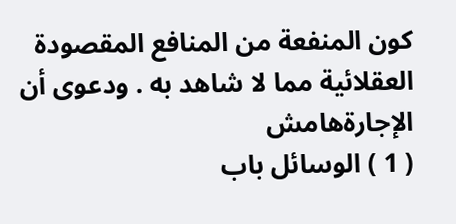كون المنفعة من المنافع المقصودة العقلائية مما لا شاهد به . ودعوى أن الإجارةهامش
( 1 ) الوسائل باب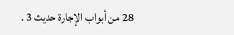28 من أبواب الإجارة حديث 3 .